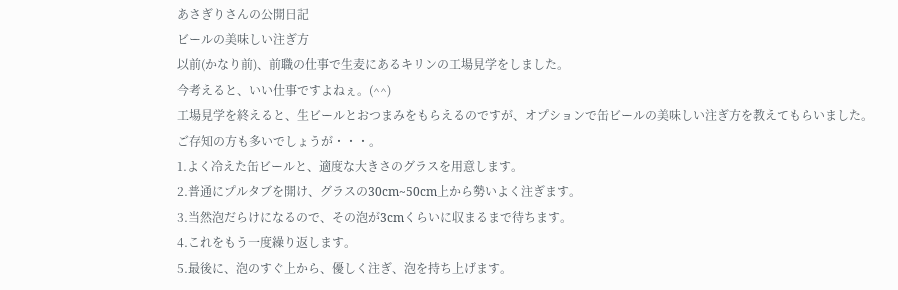あさぎりさんの公開日記
ビールの美味しい注ぎ方
以前(かなり前)、前職の仕事で生麦にあるキリンの工場見学をしました。
今考えると、いい仕事ですよねぇ。(^^)
工場見学を終えると、生ビールとおつまみをもらえるのですが、オプションで缶ビールの美味しい注ぎ方を教えてもらいました。
ご存知の方も多いでしょうが・・・。
1.よく冷えた缶ビールと、適度な大きさのグラスを用意します。
2.普通にプルタブを開け、グラスの30cm~50cm上から勢いよく注ぎます。
3.当然泡だらけになるので、その泡が3cmくらいに収まるまで待ちます。
4.これをもう一度繰り返します。
5.最後に、泡のすぐ上から、優しく注ぎ、泡を持ち上げます。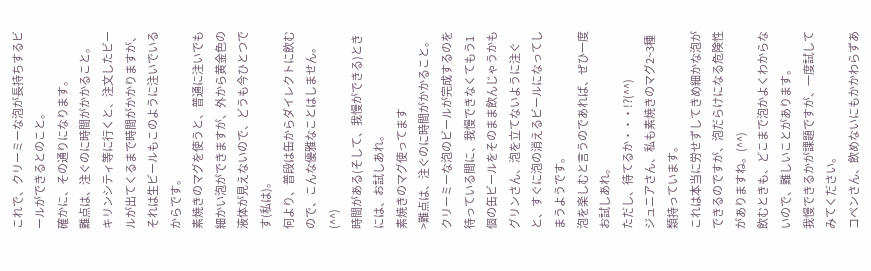これで、クリーミーな泡が長持ちするビールができるとのこと。
確かに、その通りになります。
難点は、注ぐのに時間がかかること。
キリンシティ等に行くと、注文したビールが出てくるまで時間がかかりますが、それは生ビールもこのように注いでいるからです。
素焼きのマグを使うと、普通に注いでも細かい泡ができますが、外から黄金色の液体が見えないので、どうも今ひとつです(私は)。
何より、普段は缶からダイレクトに飲むので、こんな優雅なことはしません。(^^)
時間がある(そして、我慢ができる)ときには、お試しあれ。
素焼きのマグ使ってます
>難点は、注ぐのに時間がかかること。
クリーミーな泡のビールが完成するのを待っている間に、我慢できなくてもう1個の缶ビールをそのまま飲んじゃうかも
グリンさん、泡を立てないように注ぐと、すぐに泡の消えるビールになってしまうようです。
泡を楽しむと言うのであれば、ぜひ一度お試しあれ。
ただし、待てるか・・・!?(^^)
ジュニアさん、私も素焼きのマグ2~3種類持っています。
これは本当に労せずしてきめ細かな泡ができるのですが、泡だらけになる危険性がありますね。(^^)
飲むときも、どこまで泡かよくわからないので、難しいことがあります。
我慢できるかが課題ですが、一度試してみてください。
コペンさん、飲めないにもかかわらずあ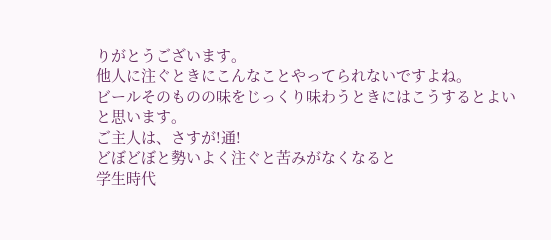りがとうございます。
他人に注ぐときにこんなことやってられないですよね。
ビールそのものの味をじっくり味わうときにはこうするとよいと思います。
ご主人は、さすが!通!
どぼどぼと勢いよく注ぐと苦みがなくなると
学生時代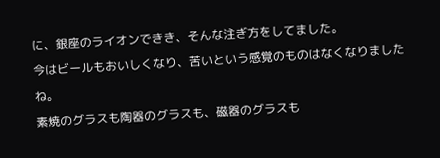に、銀座のライオンできき、そんな注ぎ方をしてました。
今はビールもおいしくなり、苦いという感覚のものはなくなりましたね。
素焼のグラスも陶器のグラスも、磁器のグラスも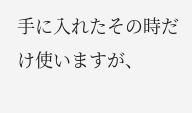手に入れたその時だけ使いますが、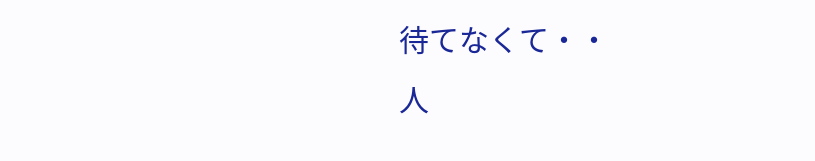待てなくて・・
人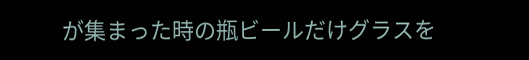が集まった時の瓶ビールだけグラスを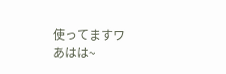使ってますワ
あはは~